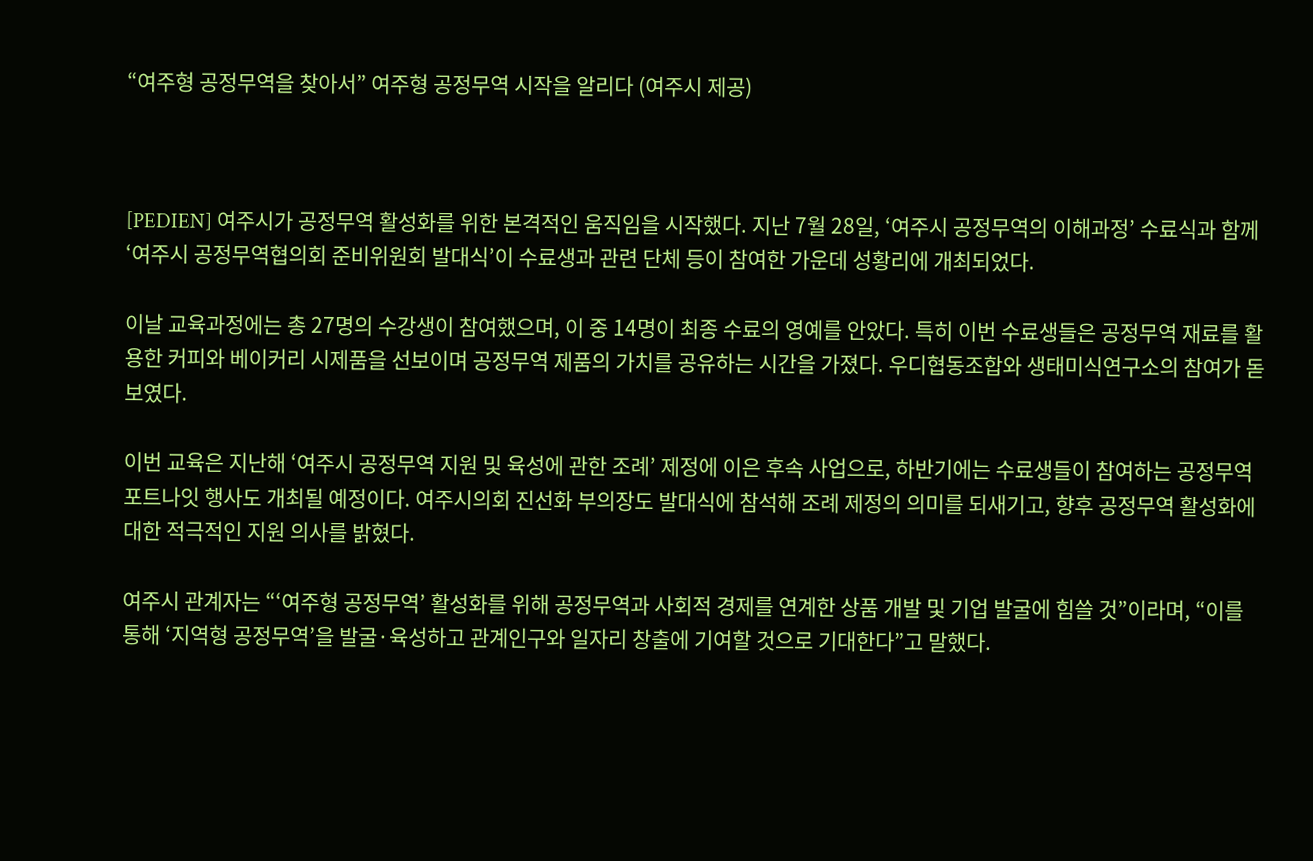“여주형 공정무역을 찾아서” 여주형 공정무역 시작을 알리다 (여주시 제공)



[PEDIEN] 여주시가 공정무역 활성화를 위한 본격적인 움직임을 시작했다. 지난 7월 28일, ‘여주시 공정무역의 이해과정’ 수료식과 함께 ‘여주시 공정무역협의회 준비위원회 발대식’이 수료생과 관련 단체 등이 참여한 가운데 성황리에 개최되었다.

이날 교육과정에는 총 27명의 수강생이 참여했으며, 이 중 14명이 최종 수료의 영예를 안았다. 특히 이번 수료생들은 공정무역 재료를 활용한 커피와 베이커리 시제품을 선보이며 공정무역 제품의 가치를 공유하는 시간을 가졌다. 우디협동조합와 생태미식연구소의 참여가 돋보였다.

이번 교육은 지난해 ‘여주시 공정무역 지원 및 육성에 관한 조례’ 제정에 이은 후속 사업으로, 하반기에는 수료생들이 참여하는 공정무역 포트나잇 행사도 개최될 예정이다. 여주시의회 진선화 부의장도 발대식에 참석해 조례 제정의 의미를 되새기고, 향후 공정무역 활성화에 대한 적극적인 지원 의사를 밝혔다.

여주시 관계자는 “‘여주형 공정무역’ 활성화를 위해 공정무역과 사회적 경제를 연계한 상품 개발 및 기업 발굴에 힘쓸 것”이라며, “이를 통해 ‘지역형 공정무역’을 발굴·육성하고 관계인구와 일자리 창출에 기여할 것으로 기대한다”고 말했다.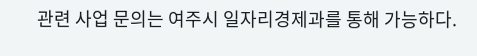관련 사업 문의는 여주시 일자리경제과를 통해 가능하다.